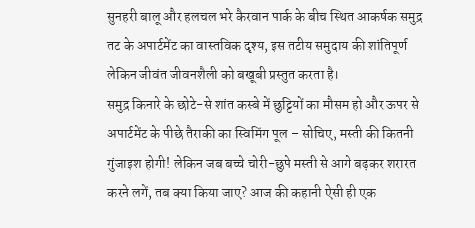सुनहरी बालू और हलचल भरे कैरवान पार्क के बीच स्थित आकर्षक समुद्र तट के अपार्टमेंट का वास्तविक दृश्य, इस तटीय समुदाय की शांतिपूर्ण लेकिन जीवंत जीवनशैली को बखूबी प्रस्तुत करता है।
समुद्र किनारे के छोटे-से शांत कस्बे में छुट्टियों का मौसम हो और ऊपर से अपार्टमेंट के पीछे तैराकी का स्विमिंग पूल – सोचिए, मस्ती की कितनी गुंजाइश होगी! लेकिन जब बच्चे चोरी-छुपे मस्ती से आगे बढ़कर शरारत करने लगें, तब क्या किया जाए? आज की कहानी ऐसी ही एक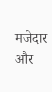मजेदार और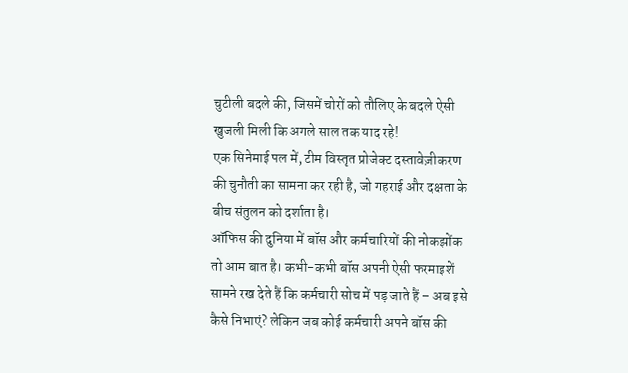चुटीली बदले की, जिसमें चोरों को तौलिए के बदले ऐसी खुजली मिली कि अगले साल तक याद रहे!
एक सिनेमाई पल में, टीम विस्तृत प्रोजेक्ट दस्तावेज़ीकरण की चुनौती का सामना कर रही है, जो गहराई और दक्षता के बीच संतुलन को दर्शाता है।
ऑफिस की दुनिया में बॉस और कर्मचारियों की नोकझोंक तो आम बात है। कभी-कभी बॉस अपनी ऐसी फरमाइशें सामने रख देते हैं कि कर्मचारी सोच में पड़ जाते हैं – अब इसे कैसे निभाएं? लेकिन जब कोई कर्मचारी अपने बॉस की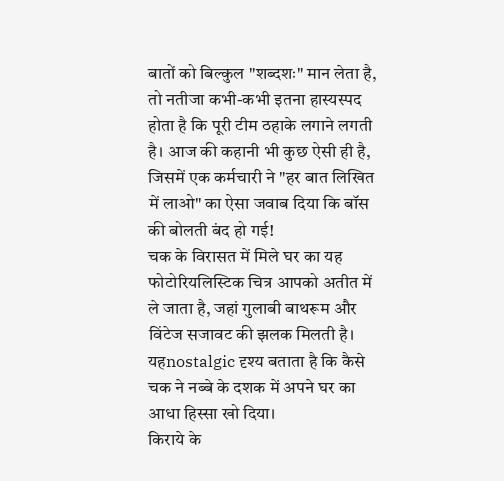बातों को बिल्कुल "शब्दशः" मान लेता है, तो नतीजा कभी-कभी इतना हास्यस्पद होता है कि पूरी टीम ठहाके लगाने लगती है। आज की कहानी भी कुछ ऐसी ही है, जिसमें एक कर्मचारी ने "हर बात लिखित में लाओ" का ऐसा जवाब दिया कि बॉस की बोलती बंद हो गई!
चक के विरासत में मिले घर का यह फोटोरियलिस्टिक चित्र आपको अतीत में ले जाता है, जहां गुलाबी बाथरूम और विंटेज सजावट की झलक मिलती है। यहnostalgic दृश्य बताता है कि कैसे चक ने नब्बे के दशक में अपने घर का आधा हिस्सा खो दिया।
किराये के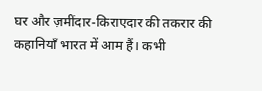घर और ज़मींदार-किराएदार की तकरार की कहानियाँ भारत में आम हैं। कभी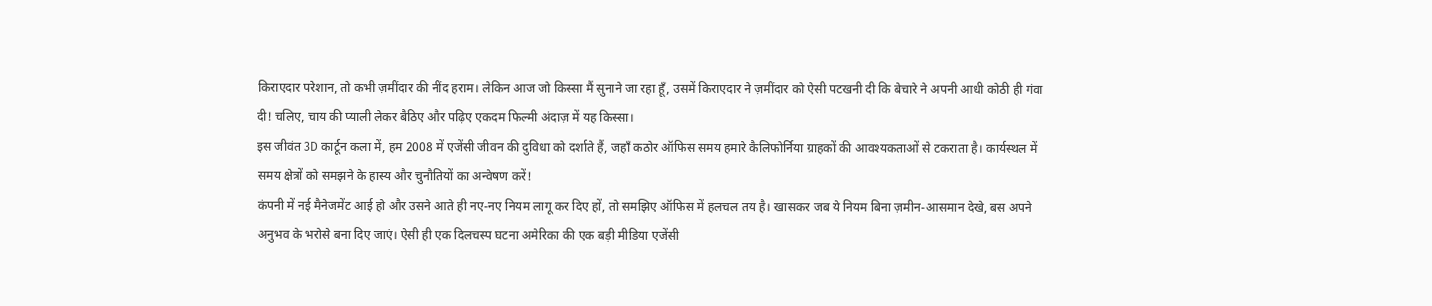किराएदार परेशान, तो कभी ज़मींदार की नींद हराम। लेकिन आज जो किस्सा मैं सुनाने जा रहा हूँ, उसमें किराएदार ने ज़मींदार को ऐसी पटखनी दी कि बेचारे ने अपनी आधी कोठी ही गंवा दी! चलिए, चाय की प्याली लेकर बैठिए और पढ़िए एकदम फिल्मी अंदाज़ में यह किस्सा।
इस जीवंत 3D कार्टून कला में, हम 2008 में एजेंसी जीवन की दुविधा को दर्शाते हैं, जहाँ कठोर ऑफिस समय हमारे कैलिफोर्निया ग्राहकों की आवश्यकताओं से टकराता है। कार्यस्थल में समय क्षेत्रों को समझने के हास्य और चुनौतियों का अन्वेषण करें!
कंपनी में नई मैनेजमेंट आई हो और उसने आते ही नए-नए नियम लागू कर दिए हों, तो समझिए ऑफिस में हलचल तय है। खासकर जब ये नियम बिना ज़मीन-आसमान देखे, बस अपने अनुभव के भरोसे बना दिए जाएं। ऐसी ही एक दिलचस्प घटना अमेरिका की एक बड़ी मीडिया एजेंसी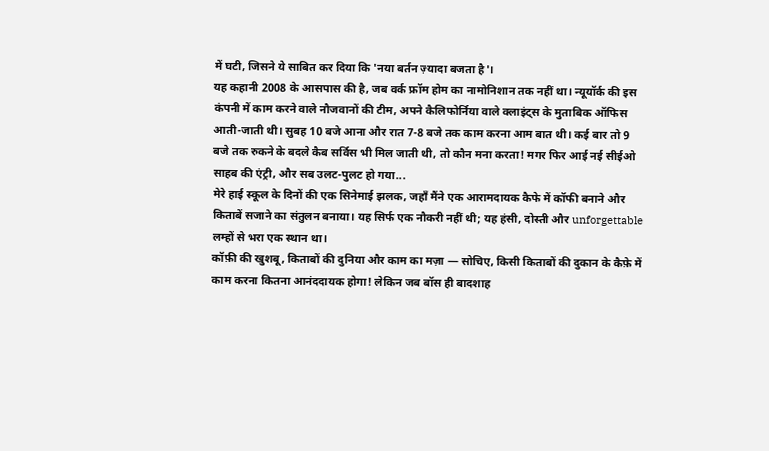में घटी, जिसने ये साबित कर दिया कि 'नया बर्तन ज़्यादा बजता है'।
यह कहानी 2008 के आसपास की है, जब वर्क फ्रॉम होम का नामोनिशान तक नहीं था। न्यूयॉर्क की इस कंपनी में काम करने वाले नौजवानों की टीम, अपने कैलिफोर्निया वाले क्लाइंट्स के मुताबिक ऑफिस आती-जाती थी। सुबह 10 बजे आना और रात 7-8 बजे तक काम करना आम बात थी। कई बार तो 9 बजे तक रुकने के बदले कैब सर्विस भी मिल जाती थी, तो कौन मना करता! मगर फिर आई नई सीईओ साहब की एंट्री, और सब उलट-पुलट हो गया...
मेरे हाई स्कूल के दिनों की एक सिनेमाई झलक, जहाँ मैंने एक आरामदायक कैफे में कॉफी बनाने और किताबें सजाने का संतुलन बनाया। यह सिर्फ एक नौकरी नहीं थी; यह हंसी, दोस्ती और unforgettable लम्हों से भरा एक स्थान था।
कॉफ़ी की खुशबू, किताबों की दुनिया और काम का मज़ा — सोचिए, किसी किताबों की दुकान के कैफ़े में काम करना कितना आनंददायक होगा! लेकिन जब बॉस ही बादशाह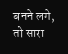बनने लगे, तो सारा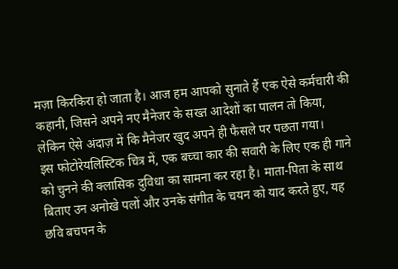मज़ा किरकिरा हो जाता है। आज हम आपको सुनाते हैं एक ऐसे कर्मचारी की कहानी, जिसने अपने नए मैनेजर के सख्त आदेशों का पालन तो किया, लेकिन ऐसे अंदाज़ में कि मैनेजर खुद अपने ही फैसले पर पछता गया।
इस फोटोरेयलिस्टिक चित्र में, एक बच्चा कार की सवारी के लिए एक ही गाने को चुनने की क्लासिक दुविधा का सामना कर रहा है। माता-पिता के साथ बिताए उन अनोखे पलों और उनके संगीत के चयन को याद करते हुए, यह छवि बचपन के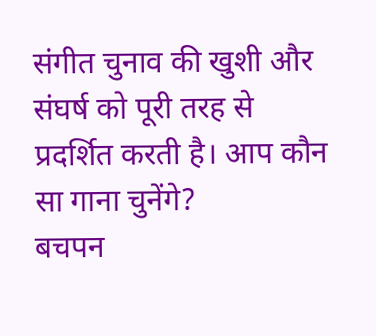संगीत चुनाव की खुशी और संघर्ष को पूरी तरह से प्रदर्शित करती है। आप कौन सा गाना चुनेंगे?
बचपन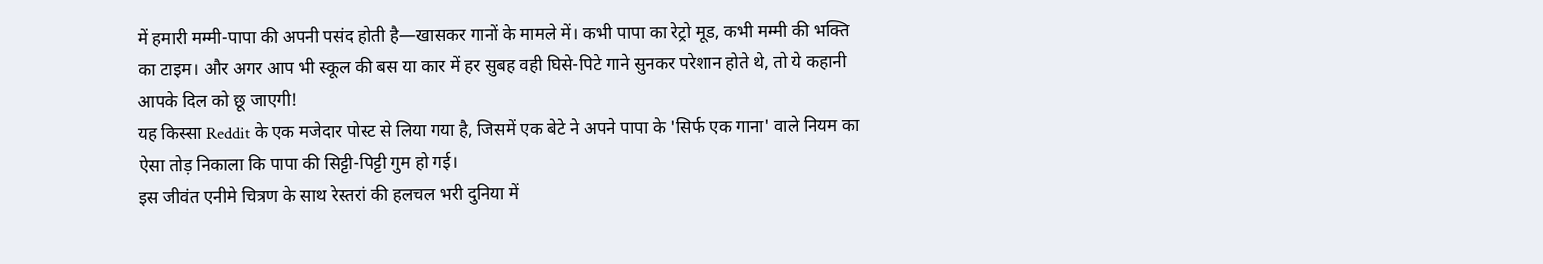में हमारी मम्मी-पापा की अपनी पसंद होती है—खासकर गानों के मामले में। कभी पापा का रेट्रो मूड, कभी मम्मी की भक्ति का टाइम। और अगर आप भी स्कूल की बस या कार में हर सुबह वही घिसे-पिटे गाने सुनकर परेशान होते थे, तो ये कहानी आपके दिल को छू जाएगी!
यह किस्सा Reddit के एक मजेदार पोस्ट से लिया गया है, जिसमें एक बेटे ने अपने पापा के 'सिर्फ एक गाना' वाले नियम का ऐसा तोड़ निकाला कि पापा की सिट्टी-पिट्टी गुम हो गई।
इस जीवंत एनीमे चित्रण के साथ रेस्तरां की हलचल भरी दुनिया में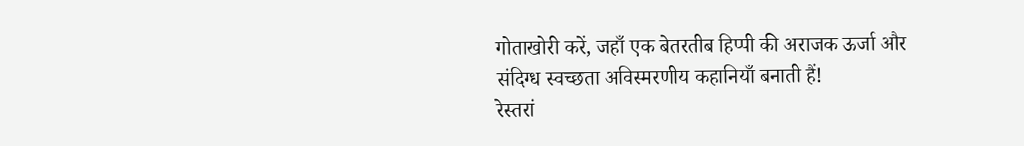गोताखोरी करें, जहाँ एक बेतरतीब हिप्पी की अराजक ऊर्जा और संदिग्ध स्वच्छता अविस्मरणीय कहानियाँ बनाती हैं!
रेस्तरां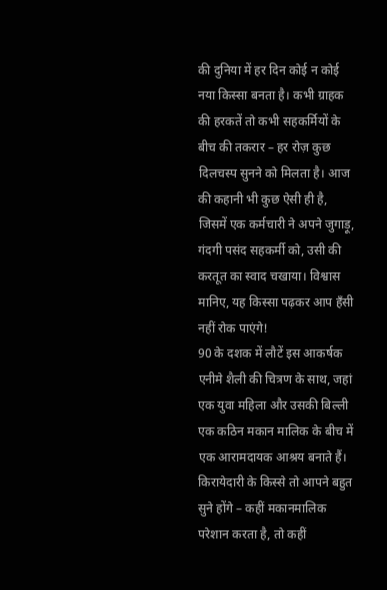की दुनिया में हर दिन कोई न कोई नया किस्सा बनता है। कभी ग्राहक की हरकतें तो कभी सहकर्मियों के बीच की तकरार – हर रोज़ कुछ दिलचस्प सुनने को मिलता है। आज की कहानी भी कुछ ऐसी ही है, जिसमें एक कर्मचारी ने अपने जुगाड़ू, गंदगी पसंद सहकर्मी को, उसी की करतूत का स्वाद चखाया। विश्वास मानिए, यह किस्सा पढ़कर आप हँसी नहीं रोक पाएंगे!
90 के दशक में लौटें इस आकर्षक एनीमे शैली की चित्रण के साथ, जहां एक युवा महिला और उसकी बिल्ली एक कठिन मकान मालिक के बीच में एक आरामदायक आश्रय बनाते हैं।
किरायेदारी के किस्से तो आपने बहुत सुने होंगे – कहीं मकानमालिक परेशान करता है, तो कहीं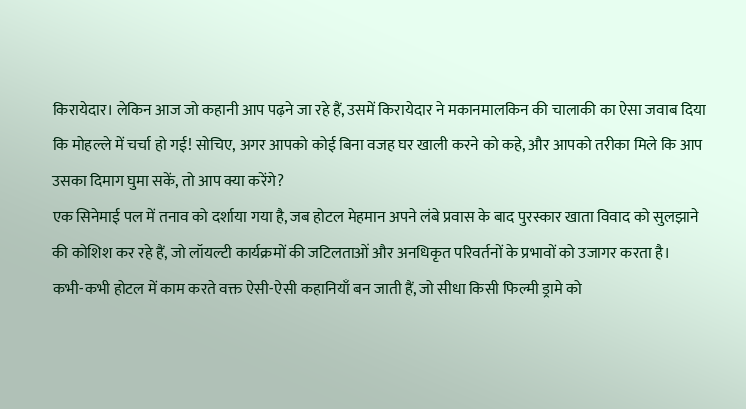किरायेदार। लेकिन आज जो कहानी आप पढ़ने जा रहे हैं, उसमें किरायेदार ने मकानमालकिन की चालाकी का ऐसा जवाब दिया कि मोहल्ले में चर्चा हो गई! सोचिए, अगर आपको कोई बिना वजह घर खाली करने को कहे, और आपको तरीका मिले कि आप उसका दिमाग घुमा सकें, तो आप क्या करेंगे?
एक सिनेमाई पल में तनाव को दर्शाया गया है, जब होटल मेहमान अपने लंबे प्रवास के बाद पुरस्कार खाता विवाद को सुलझाने की कोशिश कर रहे हैं, जो लॉयल्टी कार्यक्रमों की जटिलताओं और अनधिकृत परिवर्तनों के प्रभावों को उजागर करता है।
कभी-कभी होटल में काम करते वक्त ऐसी-ऐसी कहानियाँ बन जाती हैं, जो सीधा किसी फिल्मी ड्रामे को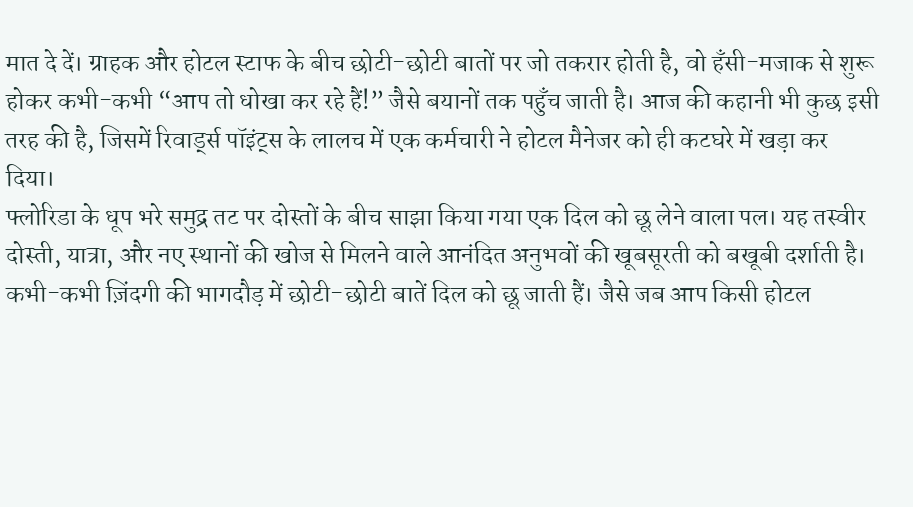मात दे दें। ग्राहक और होटल स्टाफ के बीच छोटी-छोटी बातों पर जो तकरार होती है, वो हँसी-मजाक से शुरू होकर कभी-कभी “आप तो धोखा कर रहे हैं!” जैसे बयानों तक पहुँच जाती है। आज की कहानी भी कुछ इसी तरह की है, जिसमें रिवार्ड्स पॉइंट्स के लालच में एक कर्मचारी ने होटल मैनेजर को ही कटघरे में खड़ा कर दिया।
फ्लोरिडा के धूप भरे समुद्र तट पर दोस्तों के बीच साझा किया गया एक दिल को छू लेने वाला पल। यह तस्वीर दोस्ती, यात्रा, और नए स्थानों की खोज से मिलने वाले आनंदित अनुभवों की खूबसूरती को बखूबी दर्शाती है।
कभी-कभी ज़िंदगी की भागदौड़ में छोटी-छोटी बातें दिल को छू जाती हैं। जैसे जब आप किसी होटल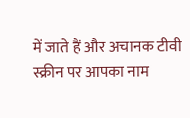में जाते हैं और अचानक टीवी स्क्रीन पर आपका नाम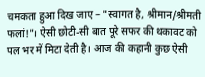चमकता हुआ दिख जाए – "स्वागत है, श्रीमान/श्रीमती फलां!"। ऐसी छोटी-सी बात पूरे सफर की थकावट को पल भर में मिटा देती है। आज की कहानी कुछ ऐसी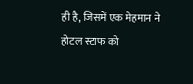ही है, जिसमें एक मेहमान ने होटल स्टाफ को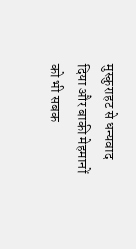मुस्कुराहट से धन्यवाद दिया और बाकी मेहमानों को भी सबक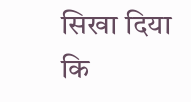सिखा दिया कि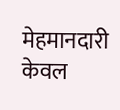मेहमानदारी केवल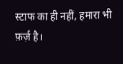स्टाफ का ही नहीं, हमारा भी फ़र्ज़ है।